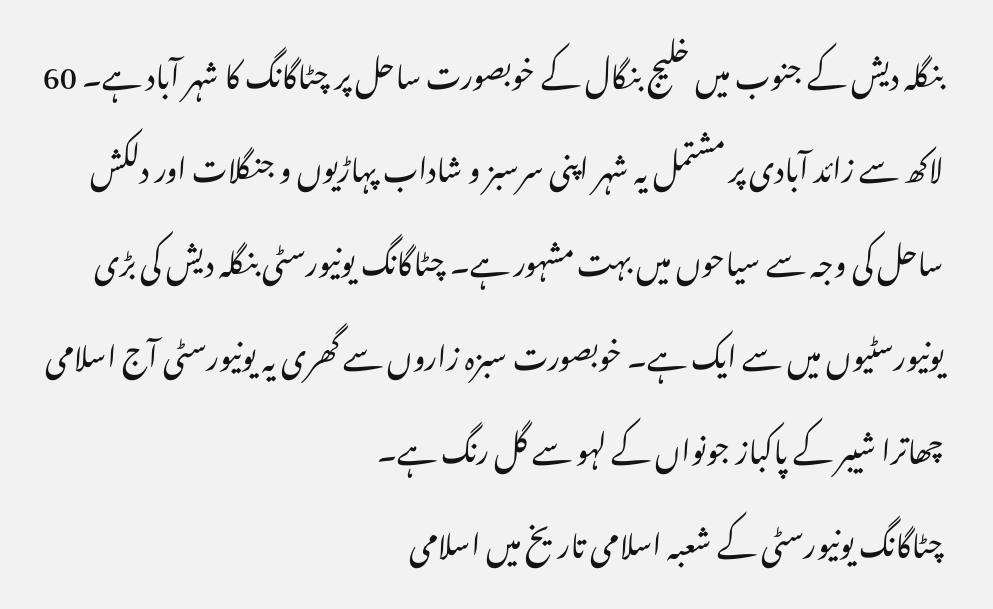بنگلہ دیش کے جنوب میں خلیج بنگال کے خوبصورت ساحل پر چٹاگانگ کا شہر آباد ہے۔ 60 لاکھ سے زائد آبادی پر مشتمل یہ شہر اپنی سرسبز و شاداب پہاڑیوں و جنگلات اور دلکش ساحل کی وجہ سے سیاحوں میں بہت مشہور ہے۔ چٹاگانگ یونیورسٹی بنگلہ دیش کی بڑی یونیورسٹیوں میں سے ایک ہے۔ خوبصورت سبزہ زاروں سے گھری یہ یونیورسٹی آج اسلامی چھاترا شیبر کے پاکباز جونواں کے لہو سے گل رنگ ہے۔
چٹاگانگ یونیورسٹی کے شعبہ اسلامی تاریخ میں اسلامی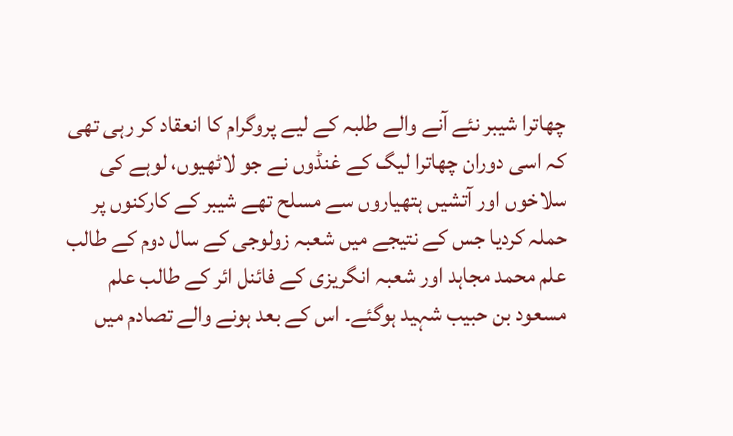چھاترا شیبر نئے آنے والے طلبہ کے لیے پروگرام کا انعقاد کر رہی تھی کہ اسی دوران چھاترا لیگ کے غنڈوں نے جو لاٹھیوں، لوہے کی سلاخوں اور آتشیں ہتھیاروں سے مسلح تھے شیبر کے کارکنوں پر حملہ کردیا جس کے نتیجے میں شعبہ زولوجی کے سال دوم کے طالب علم محمد مجاہد اور شعبہ انگریزی کے فائنل ائر کے طالب علم مسعود بن حبیب شہید ہوگئے۔ اس کے بعد ہونے والے تصادم میں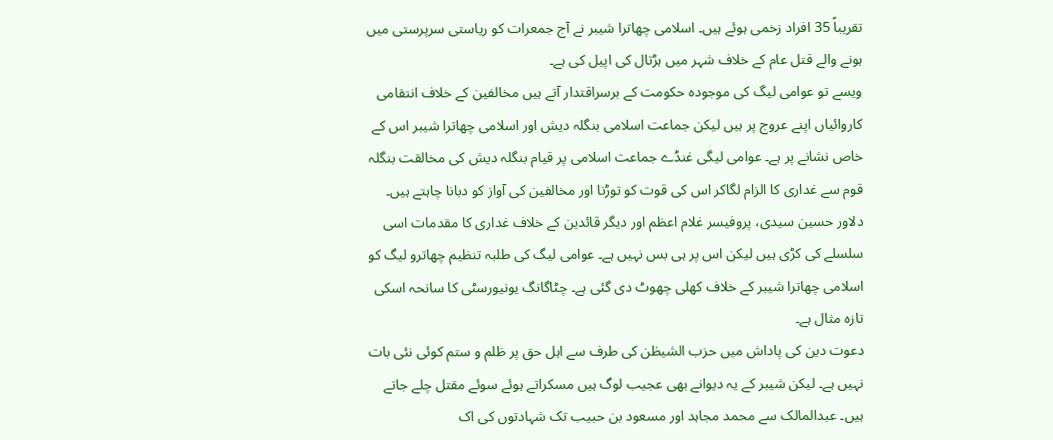تقریباً 35 افراد زخمی ہوئے ہیں۔ اسلامی چھاترا شیبر نے آج جمعرات کو ریاستی سرپرستی میں ہونے والے قتل عام کے خلاف شہر میں ہڑتال کی اپیل کی ہے۔
ویسے تو عوامی لیگ کی موجودہ حکومت کے برسراقتدار آتے ہیں مخالفین کے خلاف انتقامی کاروائیاں اپنے عروج پر ہیں لیکن جماعت اسلامی بنگلہ دیش اور اسلامی چھاترا شیبر اس کے خاص نشانے پر ہے۔ عوامی لیگی غنڈے جماعت اسلامی پر قیام بنگلہ دیش کی مخالقت بنگلہ قوم سے غداری کا الزام لگاکر اس کی قوت کو توڑنا اور مخالفین کی آواز کو دبانا چاہتے ہیں۔ دلاور حسین سیدی، پروفیسر غلام اعظم اور دیگر قائدین کے خلاف غداری کا مقدمات اسی سلسلے کی کڑی ہیں لیکن اس پر ہی بس نہیں ہے۔ عوامی لیگ کی طلبہ تنظیم چھاترو لیگ کو اسلامی چھاترا شیبر کے خلاف کھلی چھوٹ دی گئی ہے۔ چٹاگانگ یونیورسٹی کا سانحہ اسکی تازہ مثال ہے۔
دعوت دین کی پاداش میں حزب الشیطٰن کی طرف سے اہل حق پر ظلم و ستم کوئی نئی بات نہیں ہے۔ لیکن شیبر کے یہ دیوانے بھی عجیب لوگ ہیں مسکراتے ہوئے سوئے مقتل چلے جاتے ہیں۔ عبدالمالک سے محمد مجاہد اور مسعود بن حبیب تک شہادتوں کی اک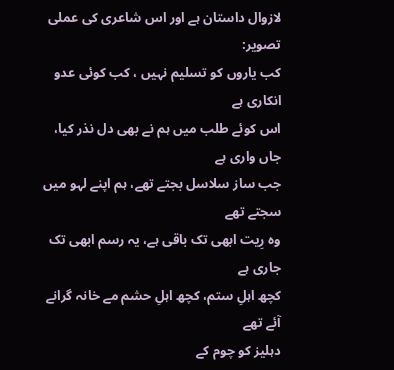لازوال داستان ہے اور اس شاعری کی عملی تصویر:
کب یاروں کو تسلیم نہیں ، کب کوئی عدو انکاری ہے
اس کوئے طلب میں ہم نے بھی دل نذر کیا، جاں واری ہے
جب ساز سلاسل بجتے تھے، ہم اپنے لہو میں سجتے تھے
وہ رِیت ابھی تک باقی ہے، یہ رسم ابھی تک جاری ہے
کچھ اہلِ ستم، کچھ اہلِ حشم مے خانہ گرانے آئے تھے
دہلیز کو چوم کے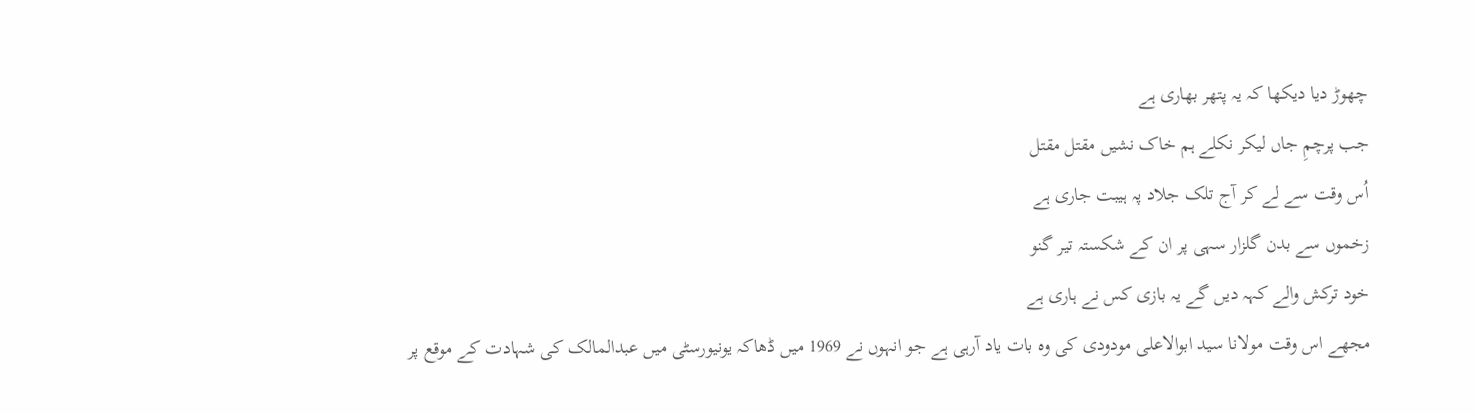چھوڑ دیا دیکھا کہ یہ پتھر بھاری ہے
جب پرچمِ جاں لیکر نکلے ہم خاک نشیں مقتل مقتل
اُس وقت سے لے کر آج تلک جلاد پہ ہیبت جاری ہے
زخموں سے بدن گلزار سہی پر ان کے شکستہ تیر گنو
خود ترکش والے کہہ دیں گے یہ بازی کس نے ہاری ہے
مجھے اس وقت مولانا سید ابوالاعلی مودودی کی وہ بات یاد آرہی ہے جو انہوں نے 1969 میں ڈھاکہ یونیورسٹی میں عبدالمالک کی شہادت کے موقع پر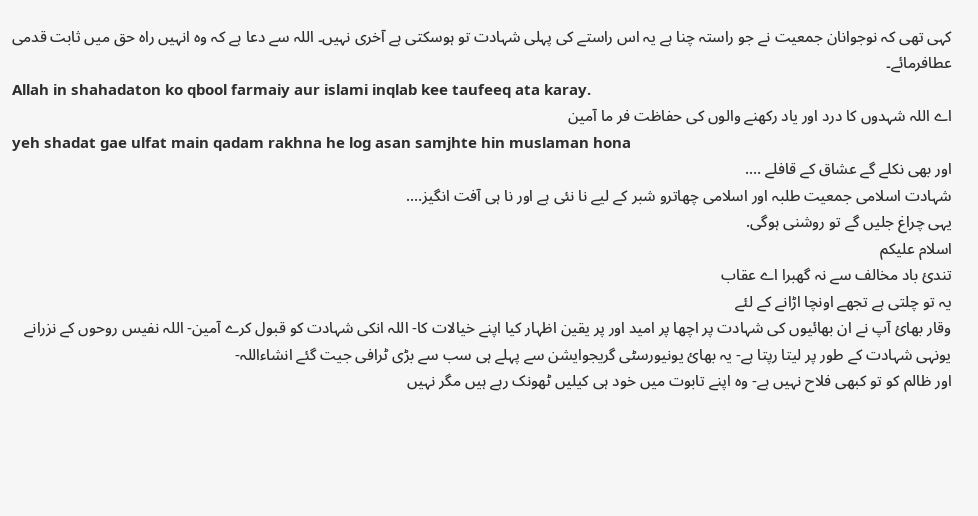کہی تھی کہ نوجوانان جمعیت نے جو راستہ چنا ہے یہ اس راستے کی پہلی شہادت تو ہوسکتی ہے آخری نہیں۔ اللہ سے دعا ہے کہ وہ انہیں راہ حق میں ثابت قدمی عطافرمائے۔
Allah in shahadaton ko qbool farmaiy aur islami inqlab kee taufeeq ata karay.
اے اللہ شہدوں کا درد اور یاد رکھنے والوں کی حفاظت فر ما آمین
yeh shadat gae ulfat main qadam rakhna he log asan samjhte hin muslaman hona
اور بھی نکلے گے عشاق کے قافلے ….
شہادت اسلامی جمعیت طلبہ اور اسلامی چھاترو شبر کے لیے نا نئی ہے اور نا ہی آفت انگیز….
یہی چراغ جلیں گے تو روشنی ہوگی.
اسلام علیکم
تندئ باد مخالف سے نہ گھبرا اے عقاب
یہ تو چلتی ہے تجھے اونچا اڑانے کے لئے
وقار بھائ آپ نے ان بھائیوں کی شہادت پر اچھا پر امید اور پر یقین اظہار کیا اپنے خیالات کا- اللہ انکی شہادت کو قبول کرے آمین- اللہ نفیس روحوں کے نزرانے یونہی شہادت کے طور پر لیتا رپتا ہے- یہ بھائ یونیورسٹی گریجوایشن سے پہلے ہی سب سے بڑی ٹرافی جیت گئے انشاءاللہ-
اور ظالم کو تو کبھی فلاح نہیں ہے- وہ اپنے تابوت میں خود ہی کیلیں ٹھونک رہے ہیں مگر نہیں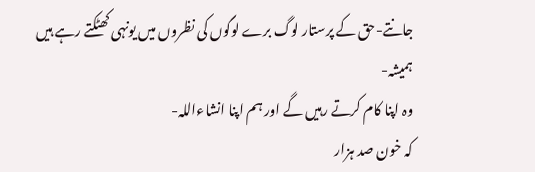جانتے-حق کے پرستار لوگ برے لوگوں کی نظروں میں یونہی کھٹکتے رہے ہیں ہمیشہ-
وہ اپنا کام کرتے رہیں گے اور ہم اپنا انشاءاللہ-
کہ خون صد ہزار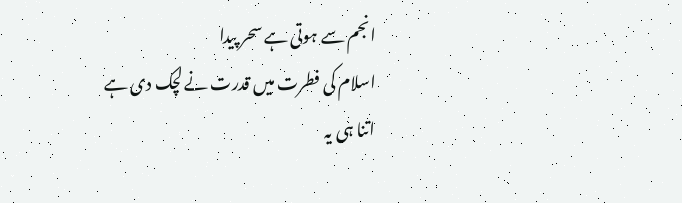انجم سے ہوتی ہے سحر پیدا
اسلام کی فطرت ميں قدرت نے لچک دی ہے
اتنا ہی يہ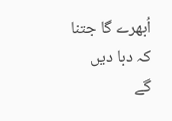اُبھرے گا جتنا کہ دبا ديں گے